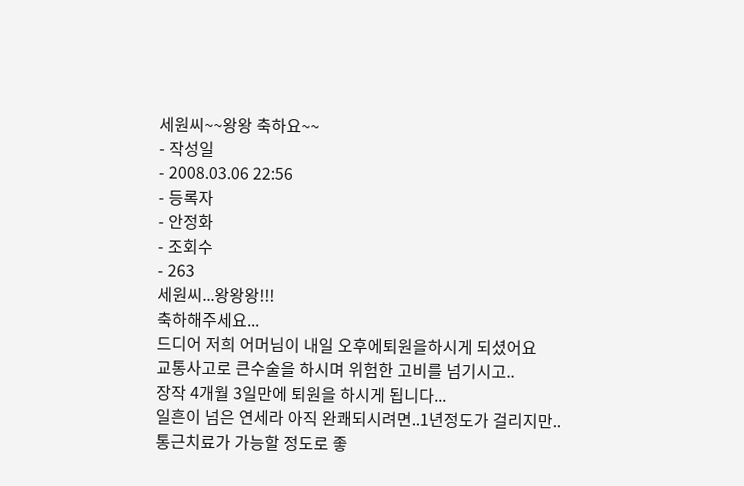세원씨~~왕왕 축하요~~
- 작성일
- 2008.03.06 22:56
- 등록자
- 안정화
- 조회수
- 263
세원씨...왕왕왕!!!
축하해주세요...
드디어 저희 어머님이 내일 오후에퇴원을하시게 되셨어요
교통사고로 큰수술을 하시며 위험한 고비를 넘기시고..
장작 4개월 3일만에 퇴원을 하시게 됩니다...
일흔이 넘은 연세라 아직 완쾌되시려면..1년정도가 걸리지만..
통근치료가 가능할 정도로 좋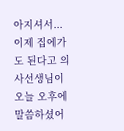아지셔서...
이제 집에가도 된다고 의사선생님이 오늘 오후에 말씀하셨어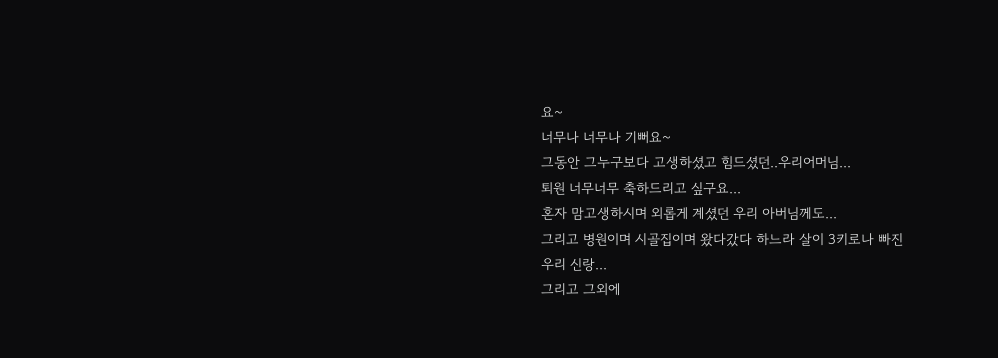요~
너무나 너무나 기뻐요~
그동안 그누구보다 고생하셨고 힘드셨던..우리어머님...
퇴원 너무너무 축하드리고 싶구요...
혼자 맘고생하시며 외롭게 계셨던 우리 아버님께도...
그리고 병원이며 시골집이며 왔다갔다 하느라 살이 3키로나 빠진
우리 신랑...
그리고 그외에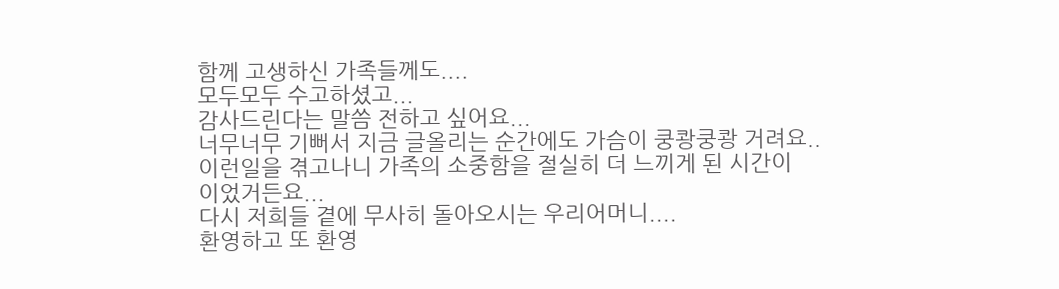함께 고생하신 가족들께도....
모두모두 수고하셨고...
감사드린다는 말씀 전하고 싶어요...
너무너무 기뻐서 지금 글올리는 순간에도 가슴이 쿵쾅쿵쾅 거려요..
이런일을 겪고나니 가족의 소중함을 절실히 더 느끼게 된 시간이
이었거든요...
다시 저희들 곁에 무사히 돌아오시는 우리어머니....
환영하고 또 환영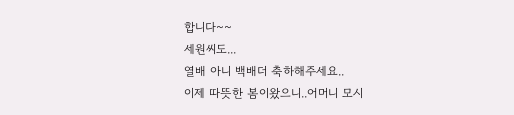합니다~~
세원씨도...
열배 아니 백배더 축하해주세요..
이제 따뜻한 봄이왔으니..어머니 모시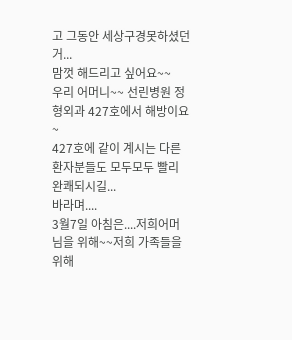고 그동안 세상구경못하셨던거...
맘껏 해드리고 싶어요~~
우리 어머니~~ 선린병원 정형외과 427호에서 해방이요~
427호에 같이 계시는 다른환자분들도 모두모두 빨리 완쾌되시길...
바라며....
3월7일 아침은....저희어머님을 위해~~저희 가족들을 위해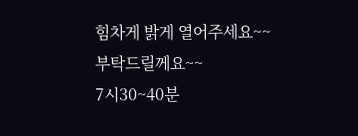힘차게 밝게 열어주세요~~
부탁드릴께요~~
7시30~40분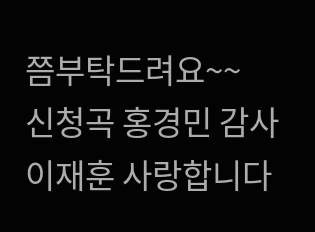쯤부탁드려요~~
신청곡 홍경민 감사
이재훈 사랑합니다